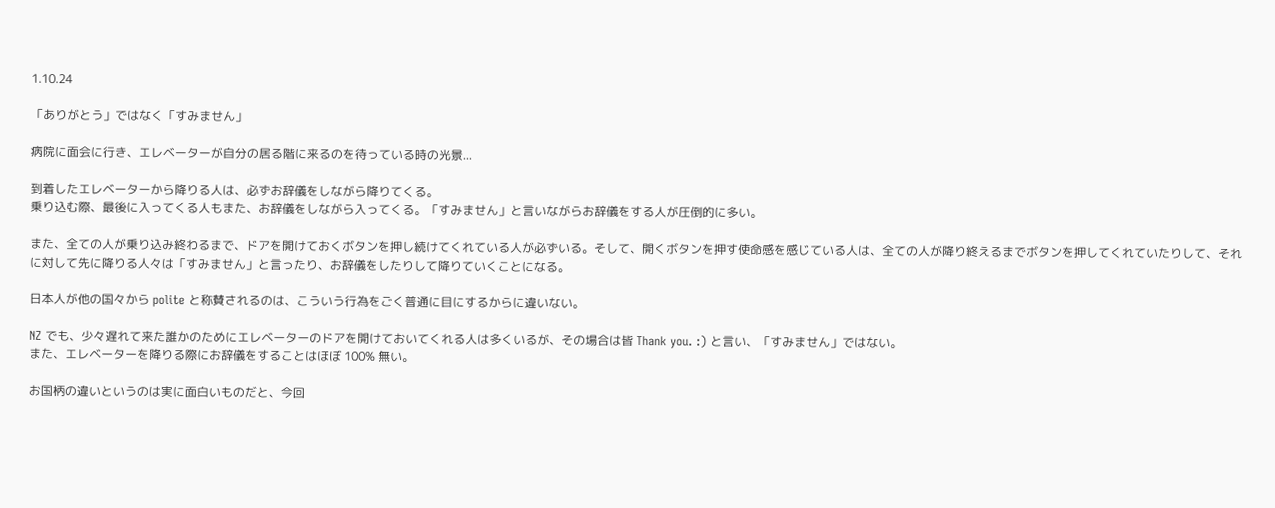1.10.24

「ありがとう」ではなく「すみません」

病院に面会に行き、エレベーターが自分の居る階に来るのを待っている時の光景...

到着したエレベーターから降りる人は、必ずお辞儀をしながら降りてくる。
乗り込む際、最後に入ってくる人もまた、お辞儀をしながら入ってくる。「すみません」と言いながらお辞儀をする人が圧倒的に多い。

また、全ての人が乗り込み終わるまで、ドアを開けておくボタンを押し続けてくれている人が必ずいる。そして、開くボタンを押す使命感を感じている人は、全ての人が降り終えるまでボタンを押してくれていたりして、それに対して先に降りる人々は「すみません」と言ったり、お辞儀をしたりして降りていくことになる。

日本人が他の国々から polite と称賛されるのは、こういう行為をごく普通に目にするからに違いない。

NZ でも、少々遅れて来た誰かのためにエレベーターのドアを開けておいてくれる人は多くいるが、その場合は皆 Thank you. :) と言い、「すみません」ではない。
また、エレベーターを降りる際にお辞儀をすることはほぼ 100% 無い。

お国柄の違いというのは実に面白いものだと、今回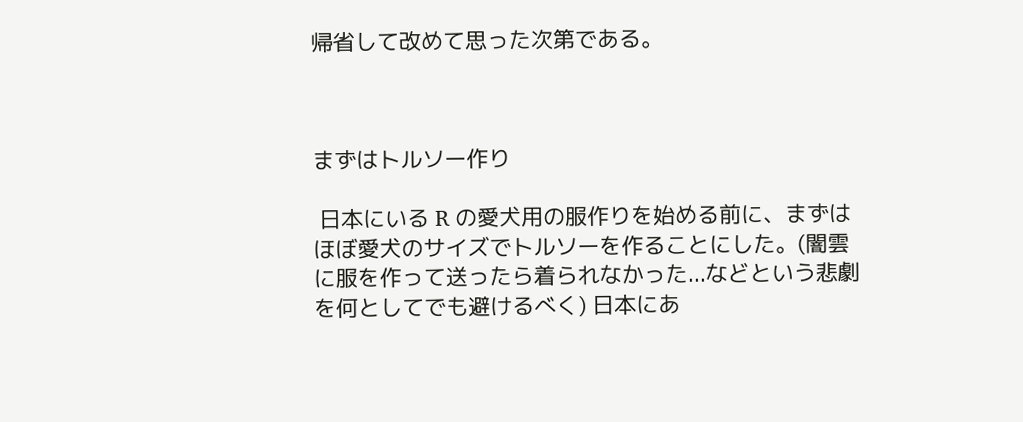帰省して改めて思った次第である。



まずはトルソー作り

 日本にいる R の愛犬用の服作りを始める前に、まずはほぼ愛犬のサイズでトルソーを作ることにした。(闇雲に服を作って送ったら着られなかった...などという悲劇を何としてでも避けるべく) 日本にあ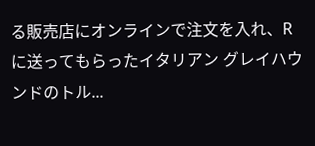る販売店にオンラインで注文を入れ、R に送ってもらったイタリアン グレイハウンドのトル...